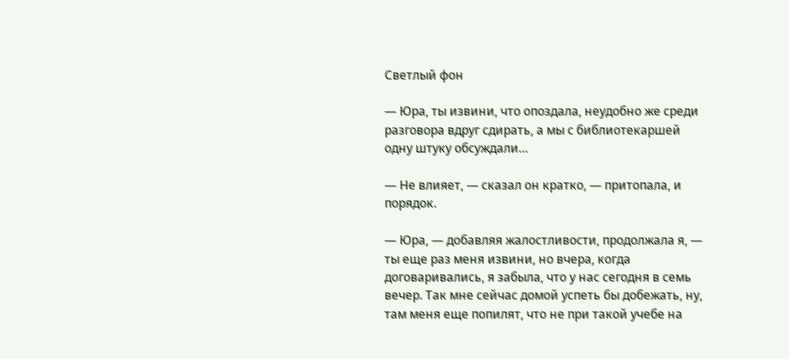Светлый фон

— Юра, ты извини, что опоздала, неудобно же среди разговора вдруг сдирать, а мы с библиотекаршей одну штуку обсуждали…

— Не влияет, — сказал он кратко, — притопала, и порядок.

— Юра, — добавляя жалостливости, продолжала я, — ты еще раз меня извини, но вчера, когда договаривались, я забыла, что у нас сегодня в семь вечер. Так мне сейчас домой успеть бы добежать, ну, там меня еще попилят, что не при такой учебе на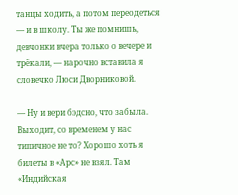танцы ходить, а потом переодеться — и в школу. Ты же помнишь, девчонки вчера только о вечере и трёкали, — нарочно вставила я словечко Люси Дворниковой.

— Ну и вери бэдсно, что забыла. Выходит, со временем у нас типичное не то? Хорошо хоть я билеты в «Арс» не взял. Там «Индийская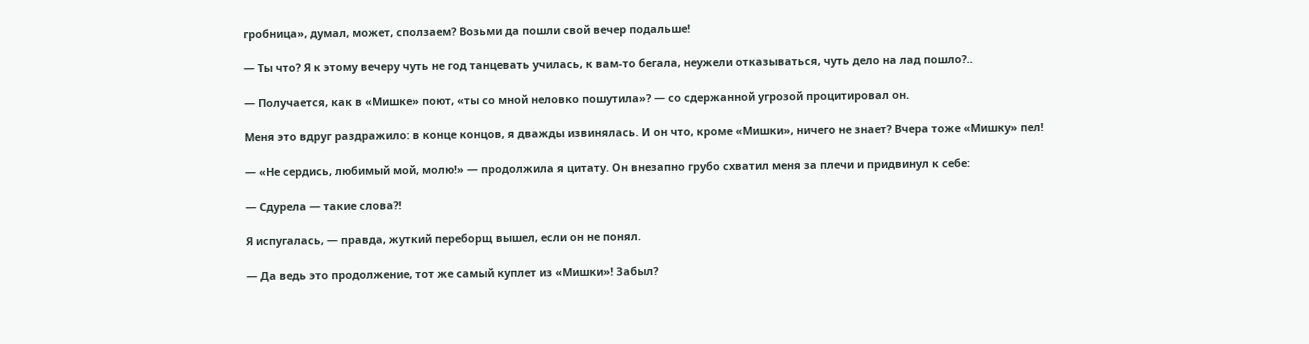гробница», думал, может, сползаем? Возьми да пошли свой вечер подальше!

— Ты что? Я к этому вечеру чуть не год танцевать училась, к вам-то бегала, неужели отказываться, чуть дело на лад пошло?..

— Получается, как в «Мишке» поют, «ты со мной неловко пошутила»? — со сдержанной угрозой процитировал он.

Меня это вдруг раздражило: в конце концов, я дважды извинялась. И он что, кроме «Мишки», ничего не знает? Вчера тоже «Мишку» пел!

— «Не сердись, любимый мой, молю!» — продолжила я цитату. Он внезапно грубо схватил меня за плечи и придвинул к себе:

— Сдурела — такие слова?!

Я испугалась, — правда, жуткий переборщ вышел, если он не понял.

— Да ведь это продолжение, тот же самый куплет из «Мишки»! Забыл?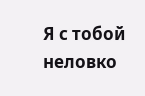Я с тобой неловко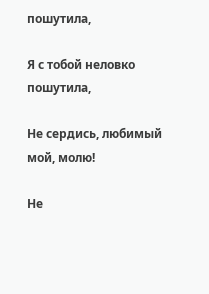пошутила,

Я с тобой неловко пошутила,

Не сердись, любимый мой, молю!

Не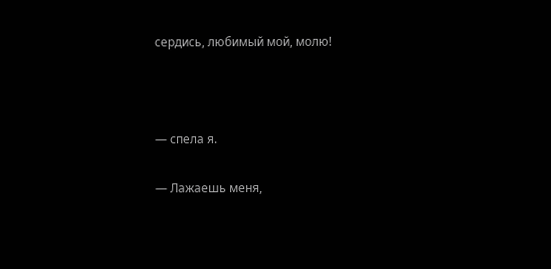сердись, любимый мой, молю!



— спела я.

— Лажаешь меня,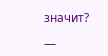значит?

—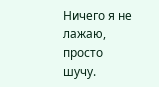Ничего я не лажаю, просто шучу.